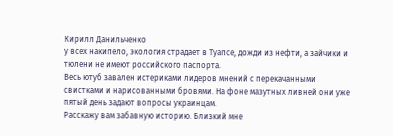Кирилл Данильченко
у всех накипело, экология страдает в Туапсе, дожди из нефти, а зайчики и тюлени не имеют российского паспорта.
Весь ютуб завален истериками лидеров мнений с перекачанными свистками и нарисованными бровями. На фоне мазутных ливней они уже пятый день задают вопросы украинцам.
Расскажу вам забавную историю. Близкий мне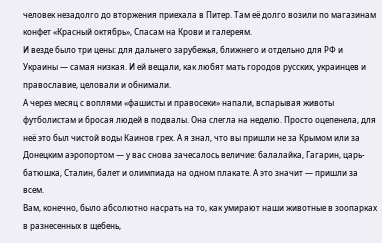человек незадолго до вторжения приехала в Питер. Там её долго возили по магазинам конфет «Красный октябрь», Спасам на Крови и галереям.
И везде было три цены: для дальнего зарубежья, ближнего и отдельно для РФ и Украины — самая низкая. И ей вещали, как любят мать городов русских, украинцев и православие, целовали и обнимали.
А через месяц с воплями «фашисты и правосеки» напали, вспарывая животы футболистам и бросая людей в подвалы. Она слегла на неделю. Просто оцепенела, для неё это был чистой воды Каинов грех. А я знал, что вы пришли не за Крымом или за Донецким аэропортом — у вас снова зачесалось величие: балалайка, Гагарин, царь-батюшка, Сталин, балет и олимпиада на одном плакате. А это значит — пришли за всем.
Вам, конечно, было абсолютно насрать на то, как умирают наши животные в зоопарках в разнесенных в щебень,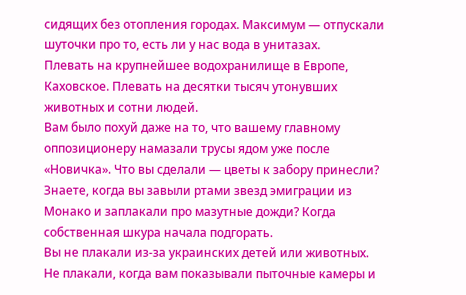сидящих без отопления городах. Максимум — отпускали шуточки про то, есть ли у нас вода в унитазах.
Плевать на крупнейшее водохранилище в Европе, Каховское. Плевать на десятки тысяч утонувших животных и сотни людей.
Вам было похуй даже на то, что вашему главному оппозиционеру намазали трусы ядом уже после «Новичка». Что вы сделали — цветы к забору принесли?
Знаете, когда вы завыли ртами звезд эмиграции из Монако и заплакали про мазутные дожди? Когда собственная шкура начала подгорать.
Вы не плакали из-за украинских детей или животных. Не плакали, когда вам показывали пыточные камеры и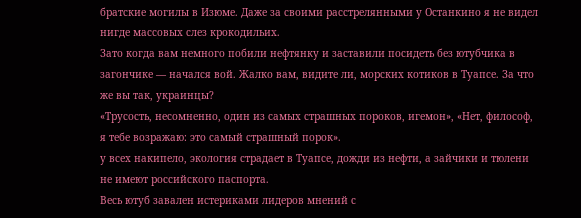братские могилы в Изюме. Даже за своими расстрелянными у Останкино я не видел нигде массовых слез крокодильих.
Зато когда вам немного побили нефтянку и заставили посидеть без ютубчика в загончике — начался вой. Жалко вам, видите ли, морских котиков в Туапсе. За что же вы так, украинцы?
«Трусость, несомненно, один из самых страшных пороков, игемон», «Нет, философ, я тебе возражаю: это самый страшный порок».
у всех накипело, экология страдает в Туапсе, дожди из нефти, а зайчики и тюлени не имеют российского паспорта.
Весь ютуб завален истериками лидеров мнений с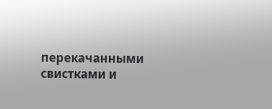перекачанными свистками и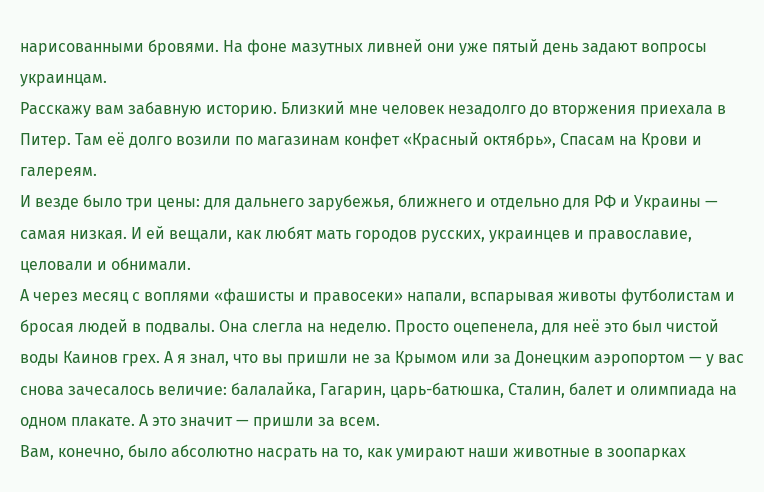нарисованными бровями. На фоне мазутных ливней они уже пятый день задают вопросы украинцам.
Расскажу вам забавную историю. Близкий мне человек незадолго до вторжения приехала в Питер. Там её долго возили по магазинам конфет «Красный октябрь», Спасам на Крови и галереям.
И везде было три цены: для дальнего зарубежья, ближнего и отдельно для РФ и Украины — самая низкая. И ей вещали, как любят мать городов русских, украинцев и православие, целовали и обнимали.
А через месяц с воплями «фашисты и правосеки» напали, вспарывая животы футболистам и бросая людей в подвалы. Она слегла на неделю. Просто оцепенела, для неё это был чистой воды Каинов грех. А я знал, что вы пришли не за Крымом или за Донецким аэропортом — у вас снова зачесалось величие: балалайка, Гагарин, царь-батюшка, Сталин, балет и олимпиада на одном плакате. А это значит — пришли за всем.
Вам, конечно, было абсолютно насрать на то, как умирают наши животные в зоопарках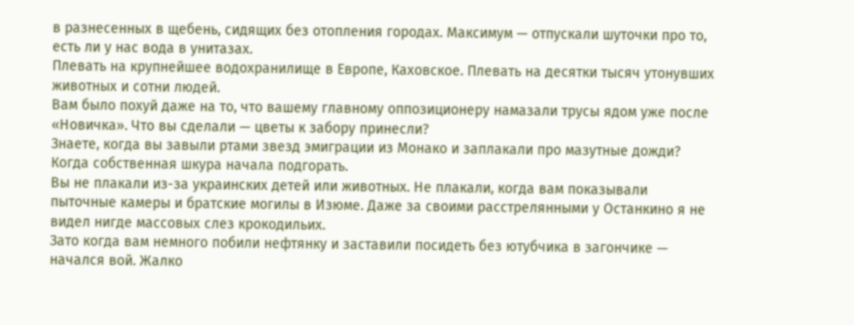в разнесенных в щебень, сидящих без отопления городах. Максимум — отпускали шуточки про то, есть ли у нас вода в унитазах.
Плевать на крупнейшее водохранилище в Европе, Каховское. Плевать на десятки тысяч утонувших животных и сотни людей.
Вам было похуй даже на то, что вашему главному оппозиционеру намазали трусы ядом уже после «Новичка». Что вы сделали — цветы к забору принесли?
Знаете, когда вы завыли ртами звезд эмиграции из Монако и заплакали про мазутные дожди? Когда собственная шкура начала подгорать.
Вы не плакали из-за украинских детей или животных. Не плакали, когда вам показывали пыточные камеры и братские могилы в Изюме. Даже за своими расстрелянными у Останкино я не видел нигде массовых слез крокодильих.
Зато когда вам немного побили нефтянку и заставили посидеть без ютубчика в загончике — начался вой. Жалко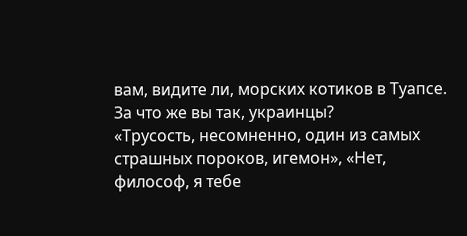вам, видите ли, морских котиков в Туапсе. За что же вы так, украинцы?
«Трусость, несомненно, один из самых страшных пороков, игемон», «Нет, философ, я тебе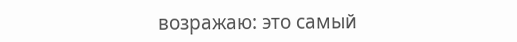возражаю: это самый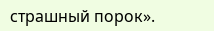страшный порок».